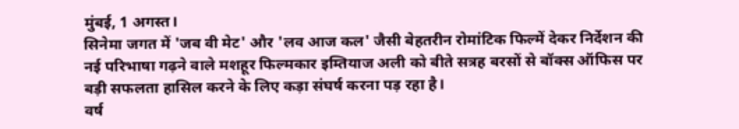मुंबई, 1 अगस्त।
सिनेमा जगत में 'जब वी मेट' और 'लव आज कल' जैसी बेहतरीन रोमांटिक फिल्में देकर निर्देशन की नई परिभाषा गढ़ने वाले मशहूर फिल्मकार इम्तियाज अली को बीते सत्रह बरसों से बॉक्स ऑफिस पर बड़ी सफलता हासिल करने के लिए कड़ा संघर्ष करना पड़ रहा है।
वर्ष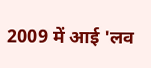2009 में आई 'लव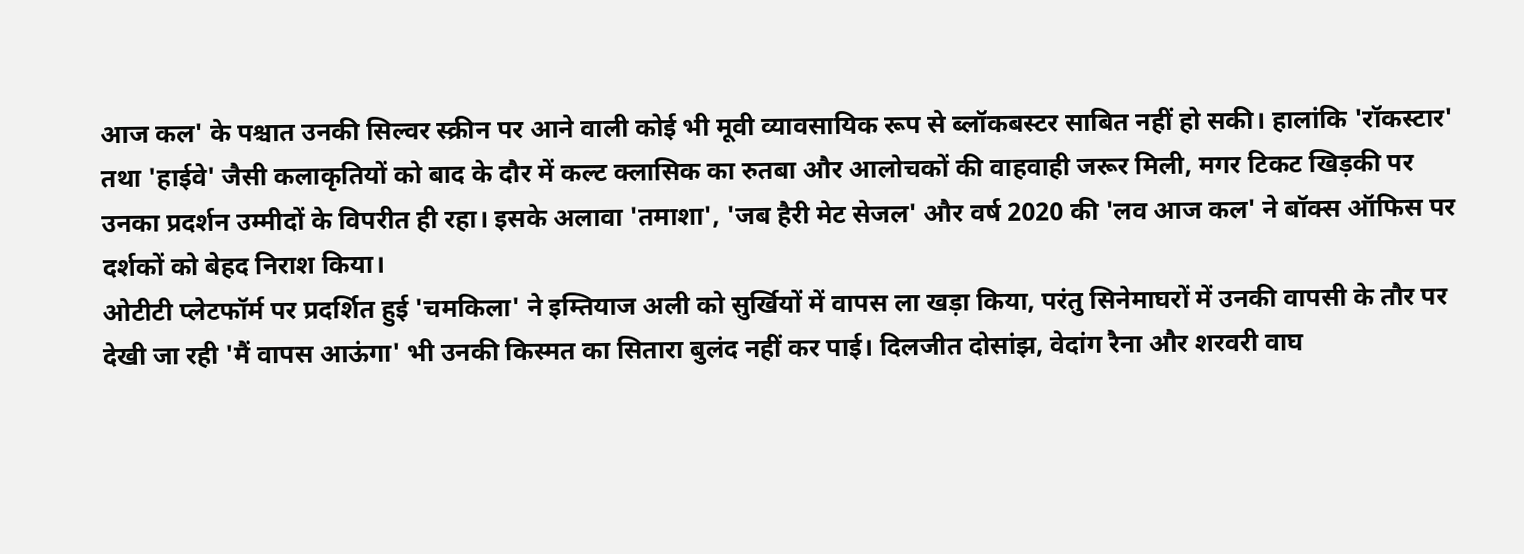आज कल' के पश्चात उनकी सिल्वर स्क्रीन पर आने वाली कोई भी मूवी व्यावसायिक रूप से ब्लॉकबस्टर साबित नहीं हो सकी। हालांकि 'रॉकस्टार' तथा 'हाईवे' जैसी कलाकृतियों को बाद के दौर में कल्ट क्लासिक का रुतबा और आलोचकों की वाहवाही जरूर मिली, मगर टिकट खिड़की पर उनका प्रदर्शन उम्मीदों के विपरीत ही रहा। इसके अलावा 'तमाशा', 'जब हैरी मेट सेजल' और वर्ष 2020 की 'लव आज कल' ने बॉक्स ऑफिस पर दर्शकों को बेहद निराश किया।
ओटीटी प्लेटफॉर्म पर प्रदर्शित हुई 'चमकिला' ने इम्तियाज अली को सुर्खियों में वापस ला खड़ा किया, परंतु सिनेमाघरों में उनकी वापसी के तौर पर देखी जा रही 'मैं वापस आऊंगा' भी उनकी किस्मत का सितारा बुलंद नहीं कर पाई। दिलजीत दोसांझ, वेदांग रैना और शरवरी वाघ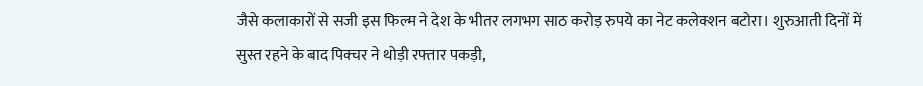जैसे कलाकारों से सजी इस फिल्म ने देश के भीतर लगभग साठ करोड़ रुपये का नेट कलेक्शन बटोरा। शुरुआती दिनों में सुस्त रहने के बाद पिक्चर ने थोड़ी रफ्तार पकड़ी,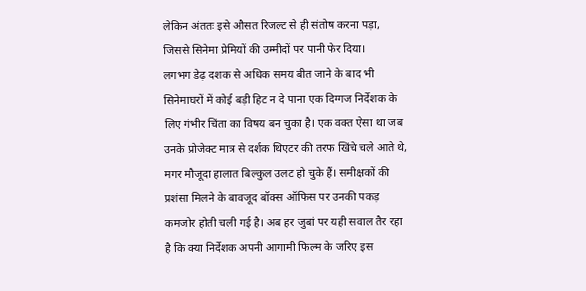लेकिन अंततः इसे औसत रिजल्ट से ही संतोष करना पड़ा, जिससे सिनेमा प्रेमियों की उम्मीदों पर पानी फेर दिया।
लगभग डेढ़ दशक से अधिक समय बीत जाने के बाद भी सिनेमाघरों में कोई बड़ी हिट न दे पाना एक दिग्गज निर्देशक के लिए गंभीर चिंता का विषय बन चुका है। एक वक्त ऐसा था जब उनके प्रोजेक्ट मात्र से दर्शक थिएटर की तरफ खिंचे चले आते थे, मगर मौजूदा हालात बिल्कुल उलट हो चुके हैं। समीक्षकों की प्रशंसा मिलने के बावजूद बॉक्स ऑफिस पर उनकी पकड़ कमजोर होती चली गई है। अब हर जुबां पर यही सवाल तैर रहा है कि क्या निर्देशक अपनी आगामी फिल्म के जरिए इस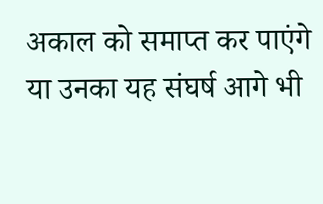अकाल को समाप्त कर पाएंगे या उनका यह संघर्ष आगे भी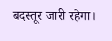बदस्तूर जारी रहेगा।